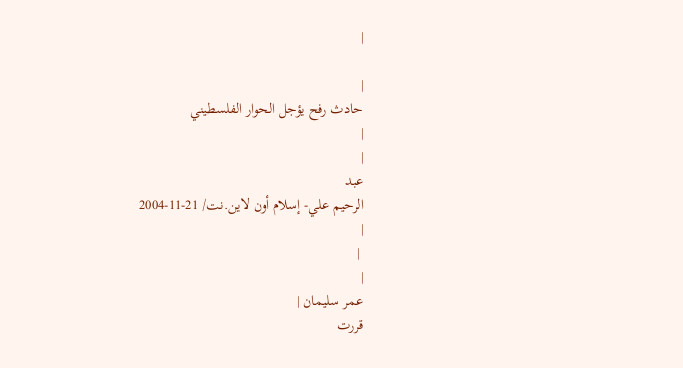|

|
حادث رفح يؤجل الحوار الفلسطيني
|
|
عبد
الرحيم علي- إسلام أون لاين.نت/ 21-11-2004
|
 |
|
عمر سليمان |
قررت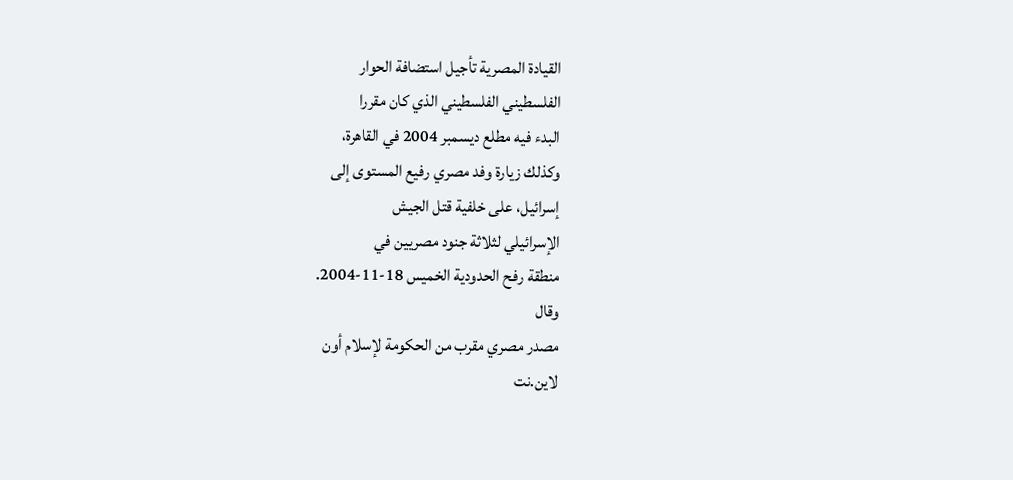القيادة المصرية تأجيل استضافة الحوار
الفلسطيني الفلسطيني الذي كان مقررا
البدء فيه مطلع ديسمبر 2004 في القاهرة،
وكذلك زيارة وفد مصري رفيع المستوى إلى
إسرائيل، على خلفية قتل الجيش
الإسرائيلي لثلاثة جنود مصريين في
منطقة رفح الحدودية الخميس 18-11-2004.
وقال
مصدر مصري مقرب من الحكومة لإسلام أون
لاين.نت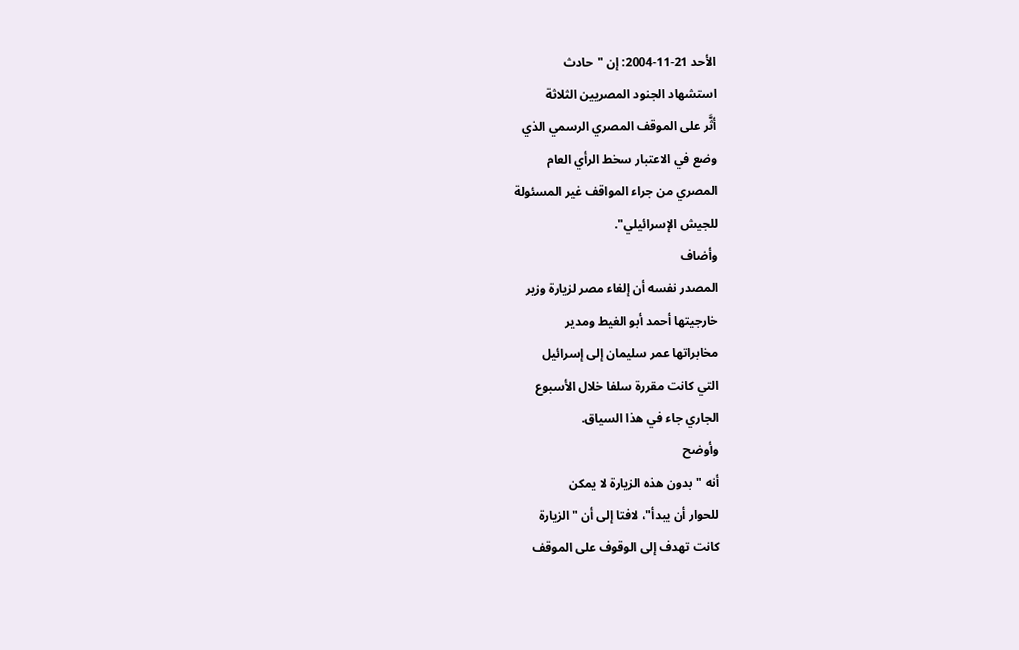الأحد 21-11-2004: إن "حادث
استشهاد الجنود المصريين الثلاثة
أثَّر على الموقف المصري الرسمي الذي
وضع في الاعتبار سخط الرأي العام
المصري من جراء المواقف غير المسئولة
للجيش الإسرائيلي".
وأضاف
المصدر نفسه أن إلغاء مصر لزيارة وزير
خارجيتها أحمد أبو الغيط ومدير
مخابراتها عمر سليمان إلى إسرائيل
التي كانت مقررة سلفا خلال الأسبوع
الجاري جاء في هذا السياق.
وأوضح
أنه "بدون هذه الزيارة لا يمكن
للحوار أن يبدأ"، لافتا إلى أن "الزيارة
كانت تهدف إلى الوقوف على الموقف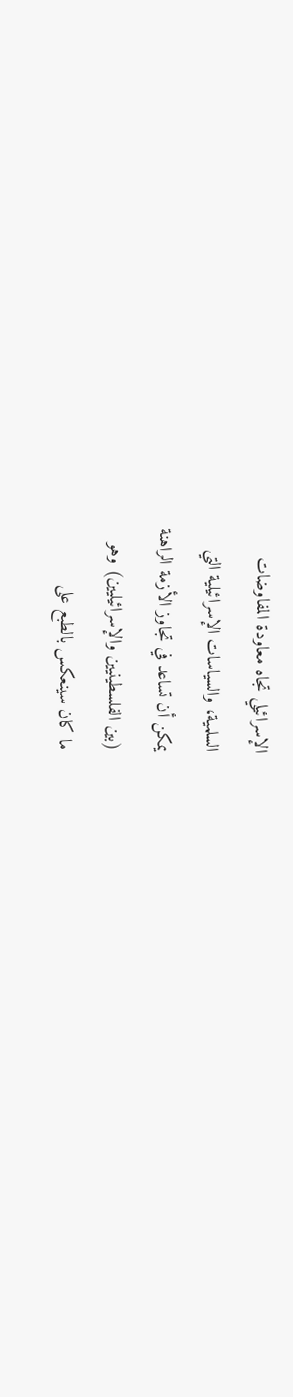الإسرائيلي تجاه معاودة المفاوضات
السلمية، والسياسات الإسرائيلية التي
يمكن أن تساعد في تجاوز الأزمة الراهنة
(بين الفلسطينيين والإسرائيليين) وهو
ما كان سينعكس بالطبع على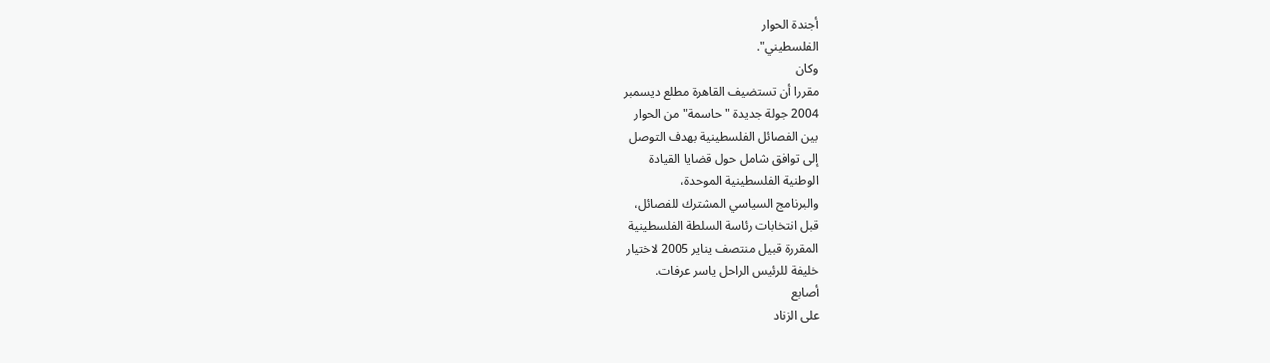أجندة الحوار
الفلسطيني".
وكان
مقررا أن تستضيف القاهرة مطلع ديسمبر
2004 جولة جديدة "حاسمة" من الحوار
بين الفصائل الفلسطينية بهدف التوصل
إلى توافق شامل حول قضايا القيادة
الوطنية الفلسطينية الموحدة،
والبرنامج السياسي المشترك للفصائل،
قبل انتخابات رئاسة السلطة الفلسطينية
المقررة قبيل منتصف يناير 2005 لاختيار
خليفة للرئيس الراحل ياسر عرفات.
أصابع
على الزناد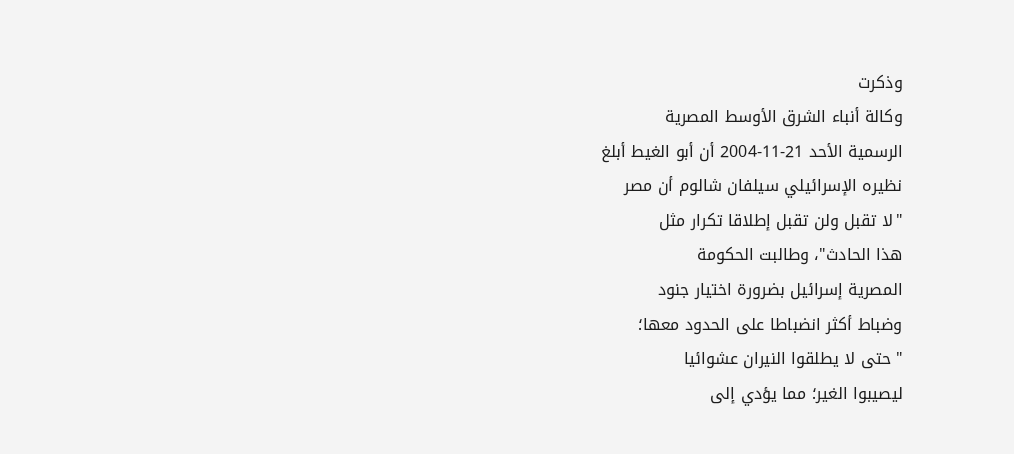وذكرت
وكالة أنباء الشرق الأوسط المصرية
الرسمية الأحد 21-11-2004 أن أبو الغيط أبلغ
نظيره الإسرائيلي سيلفان شالوم أن مصر
"لا تقبل ولن تقبل إطلاقا تكرار مثل
هذا الحادث"، وطالبت الحكومة
المصرية إسرائيل بضرورة اختيار جنود
وضباط أكثر انضباطا على الحدود معها؛
"حتى لا يطلقوا النيران عشوائيا
ليصيبوا الغير؛ مما يؤدي إلى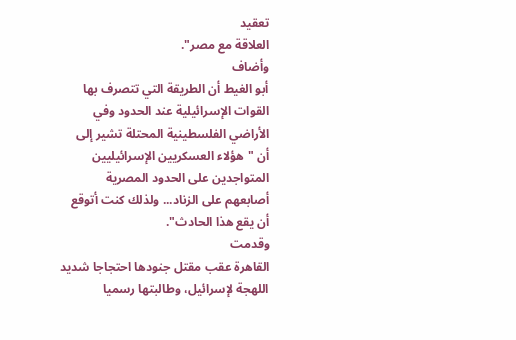تعقيد
العلاقة مع مصر".
وأضاف
أبو الغيط أن الطريقة التي تتصرف بها
القوات الإسرائيلية عند الحدود وفي
الأراضي الفلسطينية المحتلة تشير إلى
أن "هؤلاء العسكريين الإسرائيليين
المتواجدين على الحدود المصرية
أصابعهم على الزناد... ولذلك كنت أتوقع
أن يقع هذا الحادث".
وقدمت
القاهرة عقب مقتل جنودها احتجاجا شديد
اللهجة لإسرائيل، وطالبتها رسميا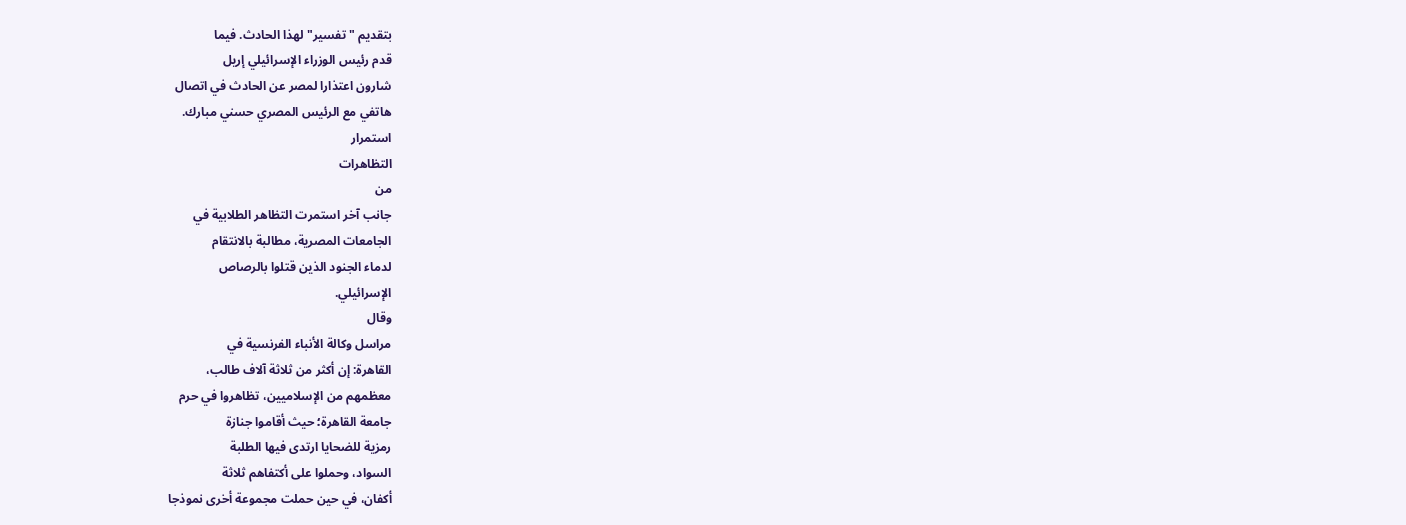بتقديم "تفسير" لهذا الحادث. فيما
قدم رئيس الوزراء الإسرائيلي إريل
شارون اعتذارا لمصر عن الحادث في اتصال
هاتفي مع الرئيس المصري حسني مبارك.
استمرار
التظاهرات
من
جانب آخر استمرت التظاهر الطلابية في
الجامعات المصرية، مطالبة بالانتقام
لدماء الجنود الذين قتلوا بالرصاص
الإسرائيلي.
وقال
مراسل وكالة الأنباء الفرنسية في
القاهرة: إن أكثر من ثلاثة آلاف طالب،
معظمهم من الإسلاميين، تظاهروا في حرم
جامعة القاهرة؛ حيث أقاموا جنازة
رمزية للضحايا ارتدى فيها الطلبة
السواد، وحملوا على أكتفاهم ثلاثة
أكفان، في حين حملت مجموعة أخرى نموذجا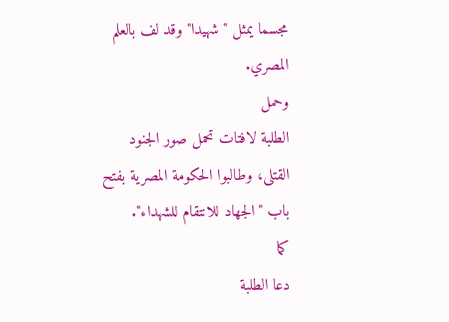مجسما يمثل "شهيدا" وقد لف بالعلم
المصري.
وحمل
الطلبة لافتات تحمل صور الجنود
القتلى، وطالبوا الحكومة المصرية بفتح
باب "الجهاد للانتقام للشهداء".
كما
دعا الطلبة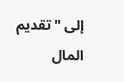إلى "تقديم المال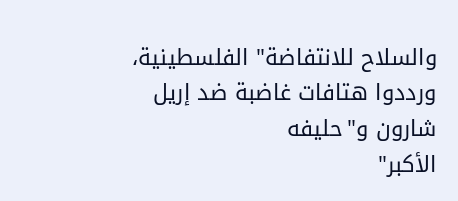والسلاح للانتفاضة" الفلسطينية،
ورددوا هتافات غاضبة ضد إريل شارون و"حليفه
الأكبر"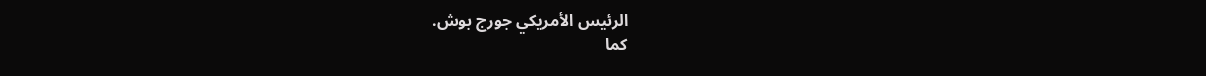الرئيس الأمريكي جورج بوش.
كما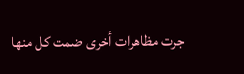جرت مظاهرات أخرى ضمت كل منها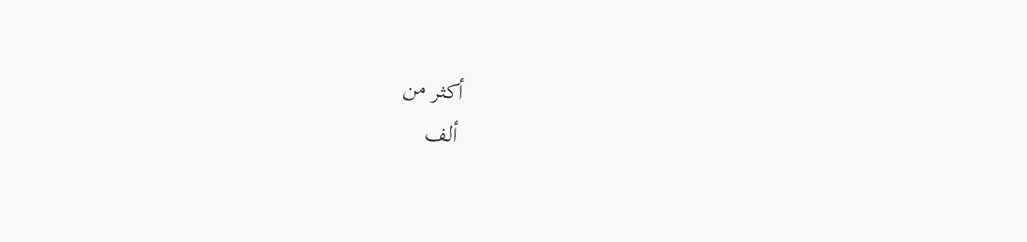أكثر من
ألف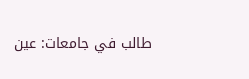طالب في جامعات: عين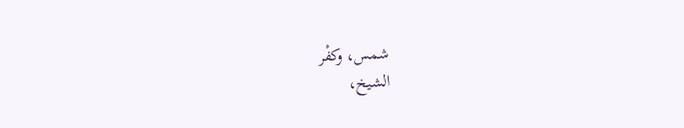شمس، وكفْر
الشيخ،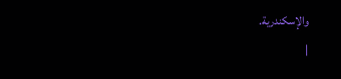والإسكندرية.
|